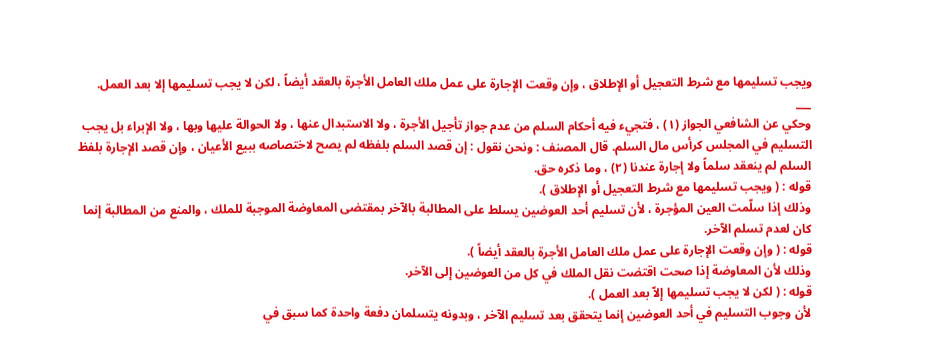ويجب تسليمها مع شرط التعجيل أو الإطلاق ، وإن وقعت الإجارة على عمل ملك العامل الأجرة بالعقد أيضاً ، لكن لا يجب تسليمها إلا بعد العمل.
___
وحكي عن الشافعي الجواز (١) ، فتجيء فيه أحكام السلم من عدم جواز تأجيل الأجرة ، ولا الاستبدال عنها ، ولا الحوالة عليها وبها ، ولا الإبراء بل يجب التسليم في المجلس كرأس مال السلم. قال المصنف : ونحن نقول : إن قصد السلم بلفظه لم يصح لاختصاصه ببيع الأعيان ، وإن قصد الإجارة بلفظ السلم لم ينعقد سلماً ولا إجارة عندنا (٢) ، وما ذكره حق.
قوله : ( ويجب تسليمها مع شرط التعجيل أو الإطلاق ).
وذلك إذا سلّمت العين المؤجرة ، لأن تسليم أحد العوضين يسلط على المطالبة بالآخر بمقتضى المعاوضة الموجبة للملك ، والمنع من المطالبة إنما كان لعدم تسلم الآخر.
قوله : ( وإن وقعت الإجارة على عمل ملك العامل الأجرة بالعقد أيضاً ).
وذلك لأن المعاوضة إذا صحت اقتضت نقل الملك في كل من العوضين إلى الآخر.
قوله : ( لكن لا يجب تسليمها إلاّ بعد العمل ).
لأن وجوب التسليم في أحد العوضين إنما يتحقق بعد تسليم الآخر ، وبدونه يتسلمان دفعة واحدة كما سبق في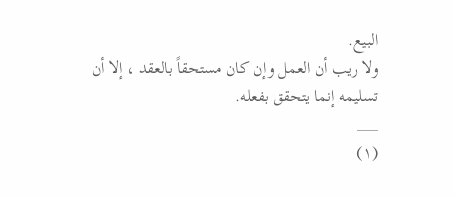البيع.
ولا ريب أن العمل وإن كان مستحقاً بالعقد ، إلا أن تسليمه إنما يتحقق بفعله.
___
(١)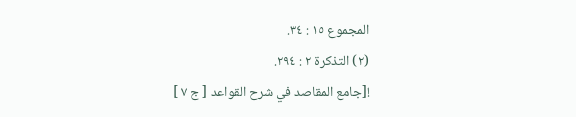المجموع ١٥ : ٣٤.
(٢) التذكرة ٢ : ٢٩٤.
![جامع المقاصد في شرح القواعد [ ج ٧ ]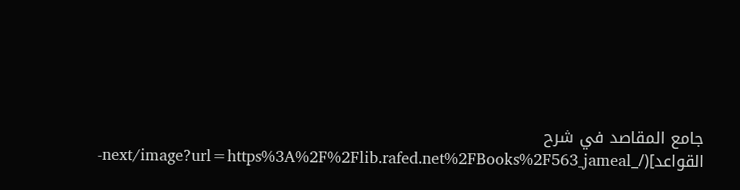جامع المقاصد في شرح القواعد](/_next/image?url=https%3A%2F%2Flib.rafed.net%2FBooks%2F563_jameal-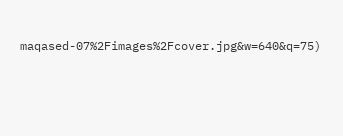maqased-07%2Fimages%2Fcover.jpg&w=640&q=75)